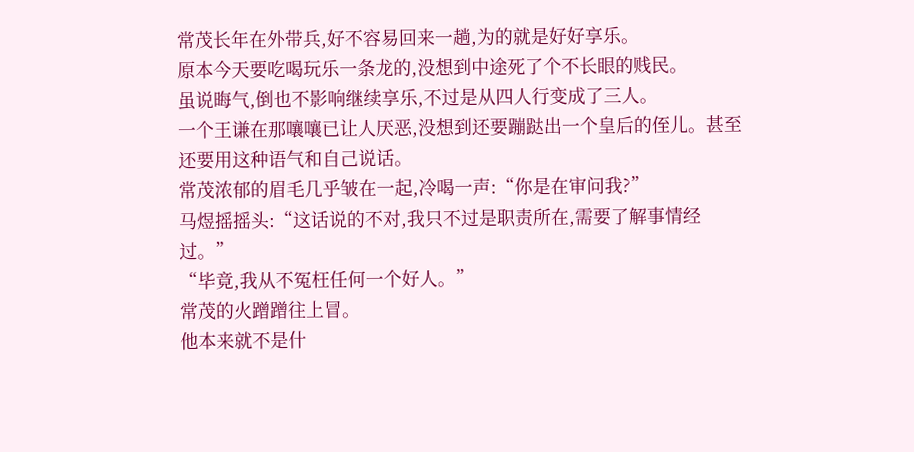常茂长年在外带兵,好不容易回来一趟,为的就是好好享乐。
原本今天要吃喝玩乐一条龙的,没想到中途死了个不长眼的贱民。
虽说晦气,倒也不影响继续享乐,不过是从四人行变成了三人。
一个王谦在那嚷嚷已让人厌恶,没想到还要蹦跶出一个皇后的侄儿。甚至还要用这种语气和自己说话。
常茂浓郁的眉毛几乎皱在一起,冷喝一声:“你是在审问我?”
马煜摇摇头:“这话说的不对,我只不过是职责所在,需要了解事情经过。”
“毕竟,我从不冤枉任何一个好人。”
常茂的火蹭蹭往上冒。
他本来就不是什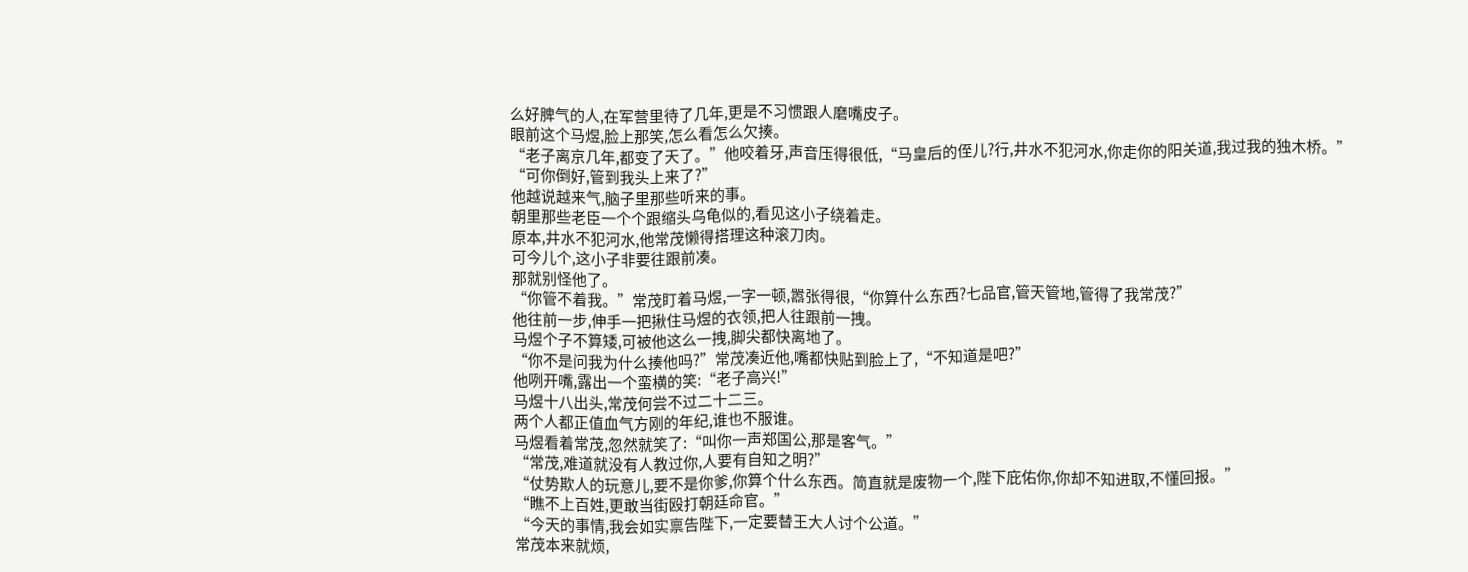么好脾气的人,在军营里待了几年,更是不习惯跟人磨嘴皮子。
眼前这个马煜,脸上那笑,怎么看怎么欠揍。
“老子离京几年,都变了天了。”他咬着牙,声音压得很低,“马皇后的侄儿?行,井水不犯河水,你走你的阳关道,我过我的独木桥。”
“可你倒好,管到我头上来了?”
他越说越来气,脑子里那些听来的事。
朝里那些老臣一个个跟缩头乌龟似的,看见这小子绕着走。
原本,井水不犯河水,他常茂懒得搭理这种滚刀肉。
可今儿个,这小子非要往跟前凑。
那就别怪他了。
“你管不着我。”常茂盯着马煜,一字一顿,嚣张得很,“你算什么东西?七品官,管天管地,管得了我常茂?”
他往前一步,伸手一把揪住马煜的衣领,把人往跟前一拽。
马煜个子不算矮,可被他这么一拽,脚尖都快离地了。
“你不是问我为什么揍他吗?”常茂凑近他,嘴都快贴到脸上了,“不知道是吧?”
他咧开嘴,露出一个蛮横的笑:“老子高兴!”
马煜十八出头,常茂何尝不过二十二三。
两个人都正值血气方刚的年纪,谁也不服谁。
马煜看着常茂,忽然就笑了:“叫你一声郑国公,那是客气。”
“常茂,难道就没有人教过你,人要有自知之明?”
“仗势欺人的玩意儿,要不是你爹,你算个什么东西。简直就是废物一个,陛下庇佑你,你却不知进取,不懂回报。”
“瞧不上百姓,更敢当街殴打朝廷命官。”
“今天的事情,我会如实禀告陛下,一定要替王大人讨个公道。”
常茂本来就烦,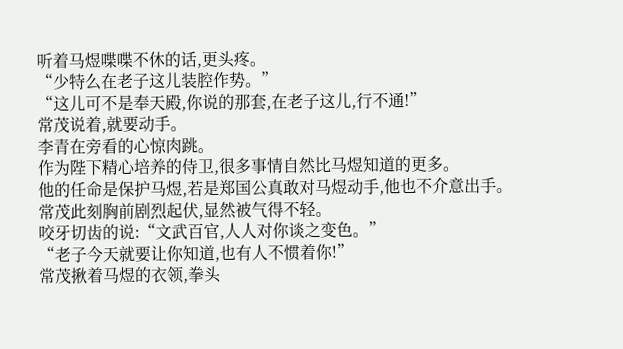听着马煜喋喋不休的话,更头疼。
“少特么在老子这儿装腔作势。”
“这儿可不是奉天殿,你说的那套,在老子这儿,行不通!”
常茂说着,就要动手。
李青在旁看的心惊肉跳。
作为陛下精心培养的侍卫,很多事情自然比马煜知道的更多。
他的任命是保护马煜,若是郑国公真敢对马煜动手,他也不介意出手。
常茂此刻胸前剧烈起伏,显然被气得不轻。
咬牙切齿的说:“文武百官,人人对你谈之变色。”
“老子今天就要让你知道,也有人不惯着你!”
常茂揪着马煜的衣领,拳头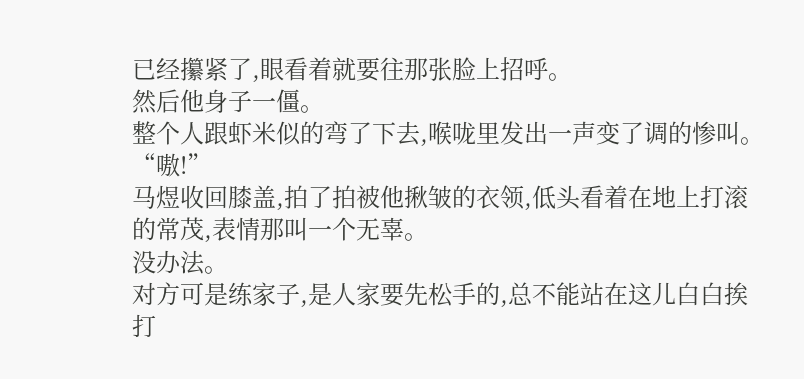已经攥紧了,眼看着就要往那张脸上招呼。
然后他身子一僵。
整个人跟虾米似的弯了下去,喉咙里发出一声变了调的惨叫。
“嗷!”
马煜收回膝盖,拍了拍被他揪皱的衣领,低头看着在地上打滚的常茂,表情那叫一个无辜。
没办法。
对方可是练家子,是人家要先松手的,总不能站在这儿白白挨打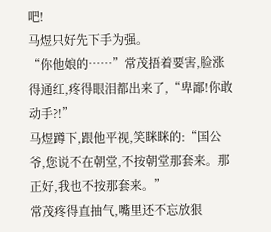吧!
马煜只好先下手为强。
“你他娘的……”常茂捂着要害,脸涨得通红,疼得眼泪都出来了,“卑鄙!你敢动手?!”
马煜蹲下,跟他平视,笑眯眯的:“国公爷,您说不在朝堂,不按朝堂那套来。那正好,我也不按那套来。”
常茂疼得直抽气,嘴里还不忘放狠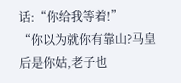话:“你给我等着!”
“你以为就你有靠山?马皇后是你姑,老子也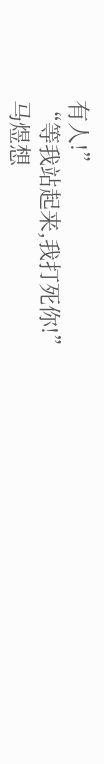有人!”
“等我站起来,我打死你!”
马煜想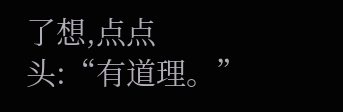了想,点点头:“有道理。”